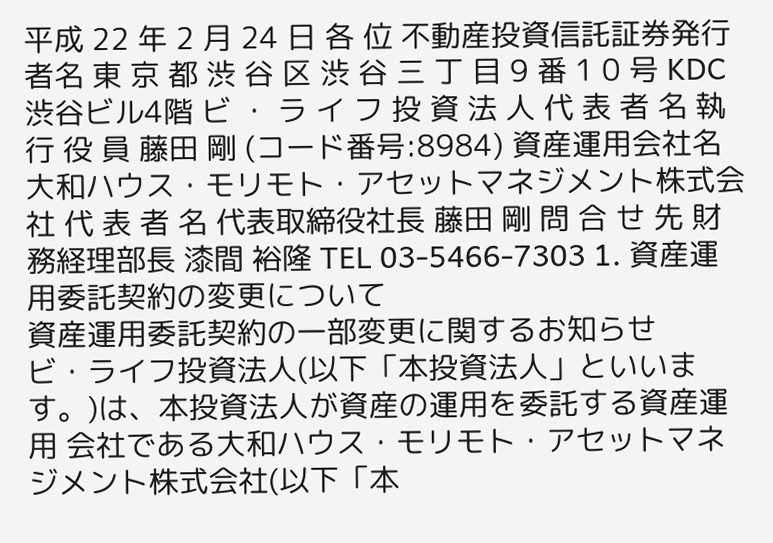平成 22 年 2 月 24 日 各 位 不動産投資信託証券発行者名 東 京 都 渋 谷 区 渋 谷 三 丁 目 9 番 1 0 号 KDC渋谷ビル4階 ビ ・ ラ イ フ 投 資 法 人 代 表 者 名 執 行 役 員 藤田 剛 (コード番号:8984) 資産運用会社名 大和ハウス・モリモト・アセットマネジメント株式会社 代 表 者 名 代表取締役社長 藤田 剛 問 合 せ 先 財務経理部長 漆間 裕隆 TEL 03-5466-7303 1. 資産運用委託契約の変更について
資産運用委託契約の一部変更に関するお知らせ
ビ・ライフ投資法人(以下「本投資法人」といいます。)は、本投資法人が資産の運用を委託する資産運用 会社である大和ハウス・モリモト・アセットマネジメント株式会社(以下「本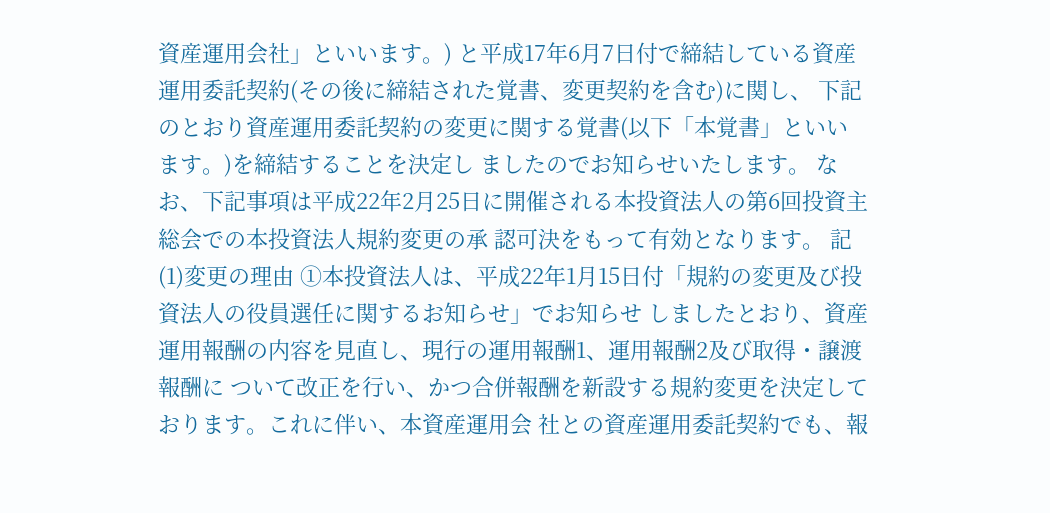資産運用会社」といいます。) と平成17年6月7日付で締結している資産運用委託契約(その後に締結された覚書、変更契約を含む)に関し、 下記のとおり資産運用委託契約の変更に関する覚書(以下「本覚書」といいます。)を締結することを決定し ましたのでお知らせいたします。 なお、下記事項は平成22年2月25日に開催される本投資法人の第6回投資主総会での本投資法人規約変更の承 認可決をもって有効となります。 記 (1)変更の理由 ①本投資法人は、平成22年1月15日付「規約の変更及び投資法人の役員選任に関するお知らせ」でお知らせ しましたとおり、資産運用報酬の内容を見直し、現行の運用報酬1、運用報酬2及び取得・譲渡報酬に ついて改正を行い、かつ合併報酬を新設する規約変更を決定しております。これに伴い、本資産運用会 社との資産運用委託契約でも、報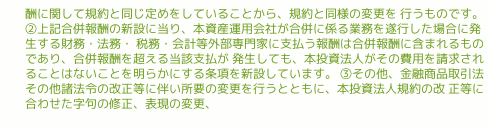酬に関して規約と同じ定めをしていることから、規約と同様の変更を 行うものです。 ②上記合併報酬の新設に当り、本資産運用会社が合併に係る業務を遂行した場合に発生する財務・法務・ 税務・会計等外部専門家に支払う報酬は合併報酬に含まれるものであり、合併報酬を超える当該支払が 発生しても、本投資法人がその費用を請求されることはないことを明らかにする条項を新設しています。 ③その他、金融商品取引法その他諸法令の改正等に伴い所要の変更を行うとともに、本投資法人規約の改 正等に合わせた字句の修正、表現の変更、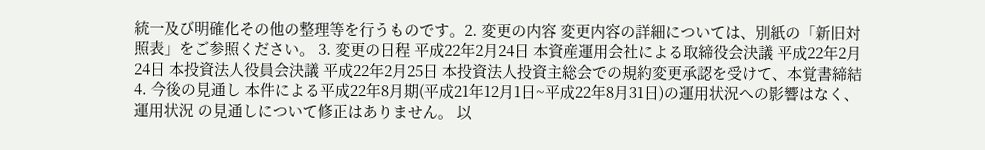統一及び明確化その他の整理等を行うものです。2. 変更の内容 変更内容の詳細については、別紙の「新旧対照表」をご参照ください。 3. 変更の日程 平成22年2月24日 本資産運用会社による取締役会決議 平成22年2月24日 本投資法人役員会決議 平成22年2月25日 本投資法人投資主総会での規約変更承認を受けて、本覚書締結 4. 今後の見通し 本件による平成22年8月期(平成21年12月1日~平成22年8月31日)の運用状況への影響はなく、運用状況 の見通しについて修正はありません。 以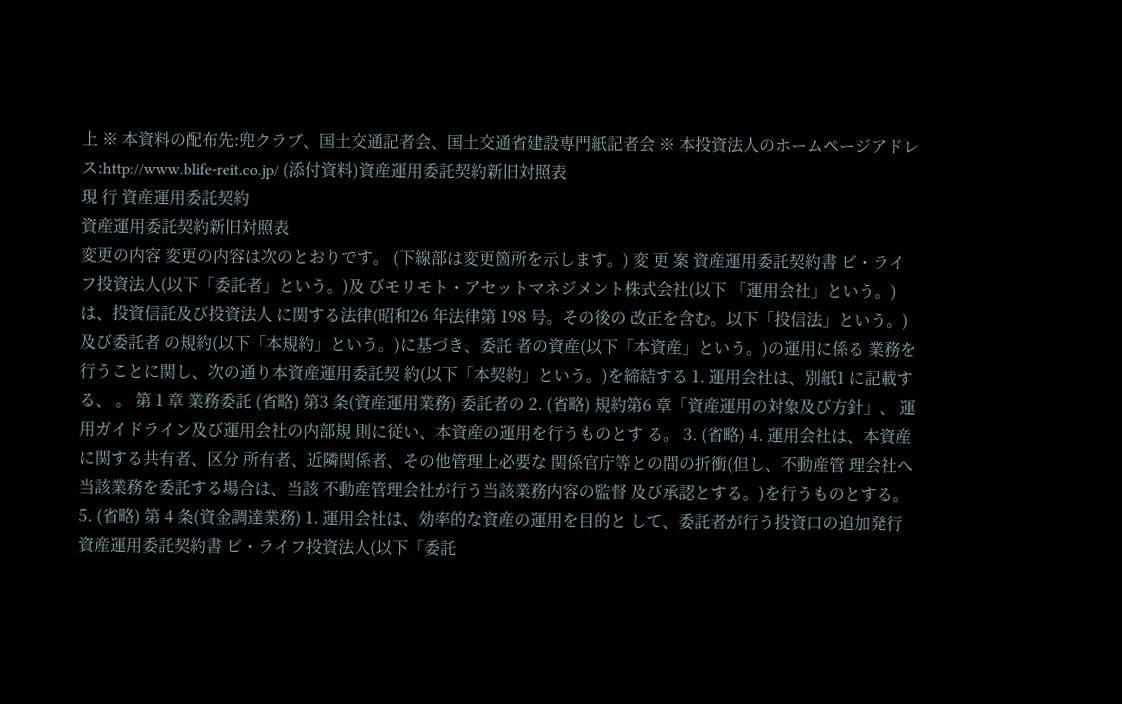上 ※ 本資料の配布先:兜クラブ、国土交通記者会、国土交通省建設専門紙記者会 ※ 本投資法人のホームページアドレス:http://www.blife-reit.co.jp/ (添付資料)資産運用委託契約新旧対照表
現 行 資産運用委託契約
資産運用委託契約新旧対照表
変更の内容 変更の内容は次のとおりです。 (下線部は変更箇所を示します。) 変 更 案 資産運用委託契約書 ビ・ライフ投資法人(以下「委託者」という。)及 びモリモト・アセットマネジメント株式会社(以下 「運用会社」という。)は、投資信託及び投資法人 に関する法律(昭和26 年法律第 198 号。その後の 改正を含む。以下「投信法」という。)及び委託者 の規約(以下「本規約」という。)に基づき、委託 者の資産(以下「本資産」という。)の運用に係る 業務を行うことに関し、次の通り本資産運用委託契 約(以下「本契約」という。)を締結する 1. 運用会社は、別紙1 に記載する、 。 第 1 章 業務委託 (省略) 第3 条(資産運用業務) 委託者の 2. (省略) 規約第6 章「資産運用の対象及び方針」、 運用ガイドライン及び運用会社の内部規 則に従い、本資産の運用を行うものとす る。 3. (省略) 4. 運用会社は、本資産に関する共有者、区分 所有者、近隣関係者、その他管理上必要な 関係官庁等との間の折衝(但し、不動産管 理会社へ当該業務を委託する場合は、当該 不動産管理会社が行う当該業務内容の監督 及び承認とする。)を行うものとする。 5. (省略) 第 4 条(資金調達業務) 1. 運用会社は、効率的な資産の運用を目的と して、委託者が行う投資口の追加発行 資産運用委託契約書 ビ・ライフ投資法人(以下「委託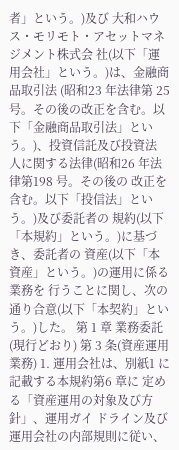者」という。)及び 大和ハウス・モリモト・アセットマネジメント株式会 社(以下「運用会社」という。)は、金融商品取引法 (昭和23 年法律第 25 号。その後の改正を含む。以 下「金融商品取引法」という。)、投資信託及び投資法 人に関する法律(昭和26 年法律第198 号。その後の 改正を含む。以下「投信法」という。)及び委託者の 規約(以下「本規約」という。)に基づき、委託者の 資産(以下「本資産」という。)の運用に係る業務を 行うことに関し、次の通り合意(以下「本契約」とい う。)した。 第 1 章 業務委託 (現行どおり) 第 3 条(資産運用業務) 1. 運用会社は、別紙1 に記載する本規約第6 章に 定める「資産運用の対象及び方針」、運用ガイ ドライン及び運用会社の内部規則に従い、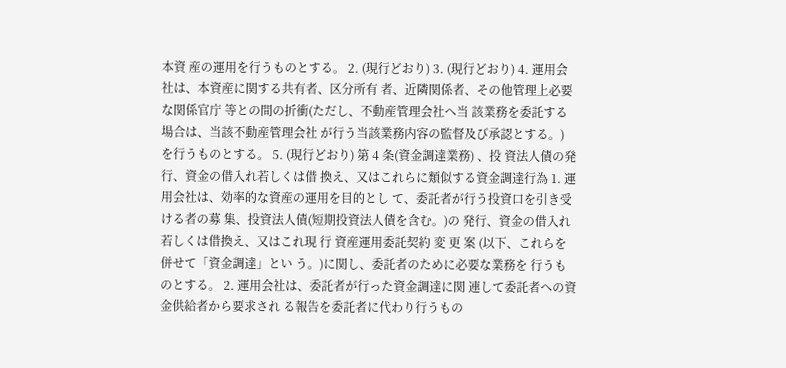本資 産の運用を行うものとする。 2. (現行どおり) 3. (現行どおり) 4. 運用会社は、本資産に関する共有者、区分所有 者、近隣関係者、その他管理上必要な関係官庁 等との間の折衝(ただし、不動産管理会社へ当 該業務を委託する場合は、当該不動産管理会社 が行う当該業務内容の監督及び承認とする。) を行うものとする。 5. (現行どおり) 第 4 条(資金調達業務) 、投 資法人債の発行、資金の借入れ若しくは借 換え、又はこれらに類似する資金調達行為 1. 運用会社は、効率的な資産の運用を目的とし て、委託者が行う投資口を引き受ける者の募 集、投資法人債(短期投資法人債を含む。)の 発行、資金の借入れ若しくは借換え、又はこれ現 行 資産運用委託契約 変 更 案 (以下、これらを併せて「資金調達」とい う。)に関し、委託者のために必要な業務を 行うものとする。 2. 運用会社は、委託者が行った資金調達に関 連して委託者への資金供給者から要求され る報告を委託者に代わり行うもの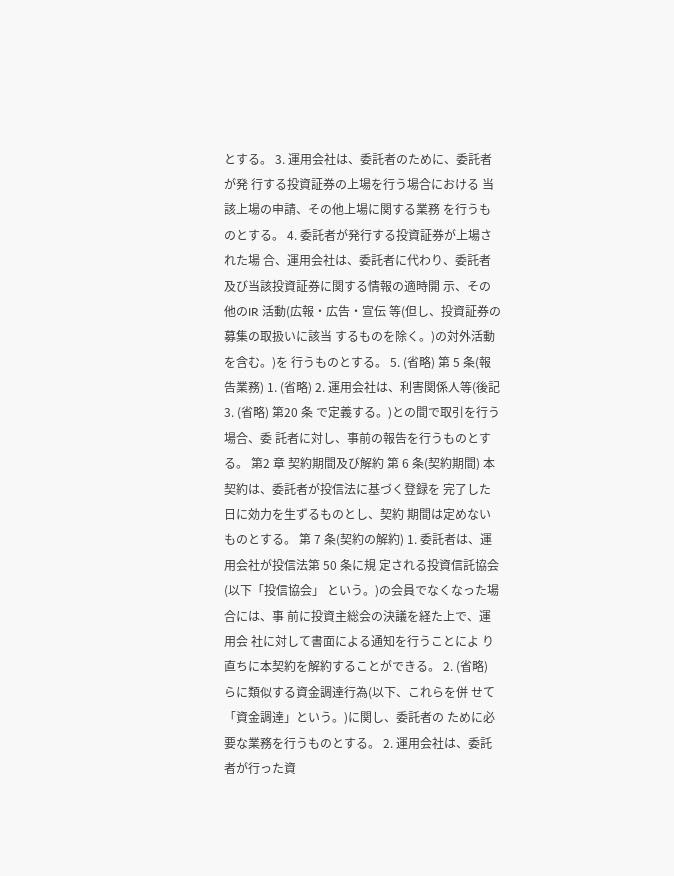とする。 3. 運用会社は、委託者のために、委託者が発 行する投資証券の上場を行う場合における 当該上場の申請、その他上場に関する業務 を行うものとする。 4. 委託者が発行する投資証券が上場された場 合、運用会社は、委託者に代わり、委託者 及び当該投資証券に関する情報の適時開 示、その他のIR 活動(広報・広告・宣伝 等(但し、投資証券の募集の取扱いに該当 するものを除く。)の対外活動を含む。)を 行うものとする。 5. (省略) 第 5 条(報告業務) 1. (省略) 2. 運用会社は、利害関係人等(後記 3. (省略) 第20 条 で定義する。)との間で取引を行う場合、委 託者に対し、事前の報告を行うものとする。 第2 章 契約期間及び解約 第 6 条(契約期間) 本契約は、委託者が投信法に基づく登録を 完了した日に効力を生ずるものとし、契約 期間は定めないものとする。 第 7 条(契約の解約) 1. 委託者は、運用会社が投信法第 50 条に規 定される投資信託協会(以下「投信協会」 という。)の会員でなくなった場合には、事 前に投資主総会の決議を経た上で、運用会 社に対して書面による通知を行うことによ り直ちに本契約を解約することができる。 2. (省略) らに類似する資金調達行為(以下、これらを併 せて「資金調達」という。)に関し、委託者の ために必要な業務を行うものとする。 2. 運用会社は、委託者が行った資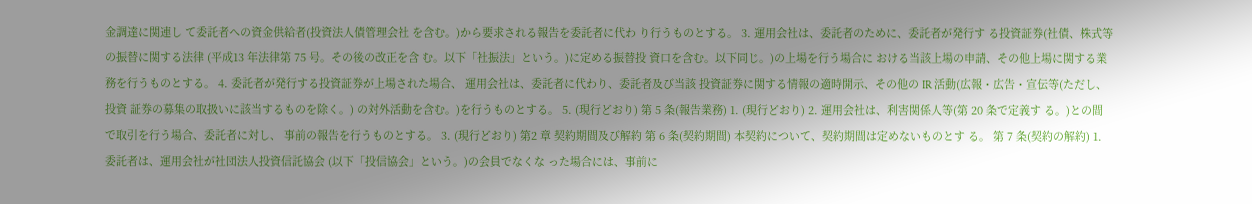金調達に関連し て委託者への資金供給者(投資法人債管理会社 を含む。)から要求される報告を委託者に代わ り行うものとする。 3. 運用会社は、委託者のために、委託者が発行す る投資証券(社債、株式等の振替に関する法律 (平成13 年法律第 75 号。その後の改正を含 む。以下「社振法」という。)に定める振替投 資口を含む。以下同じ。)の上場を行う場合に おける当該上場の申請、その他上場に関する業 務を行うものとする。 4. 委託者が発行する投資証券が上場された場合、 運用会社は、委託者に代わり、委託者及び当該 投資証券に関する情報の適時開示、その他の IR 活動(広報・広告・宣伝等(ただし、投資 証券の募集の取扱いに該当するものを除く。) の対外活動を含む。)を行うものとする。 5. (現行どおり) 第 5 条(報告業務) 1. (現行どおり) 2. 運用会社は、利害関係人等(第 20 条で定義す る。)との間で取引を行う場合、委託者に対し、 事前の報告を行うものとする。 3. (現行どおり) 第2 章 契約期間及び解約 第 6 条(契約期間) 本契約について、契約期間は定めないものとす る。 第 7 条(契約の解約) 1. 委託者は、運用会社が社団法人投資信託協会 (以下「投信協会」という。)の会員でなくな った場合には、事前に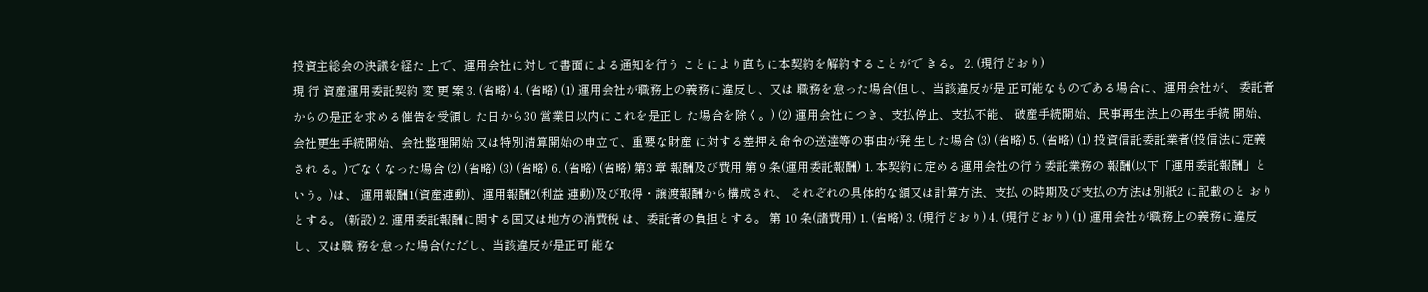投資主総会の決議を経た 上で、運用会社に対して書面による通知を行う ことにより直ちに本契約を解約することがで きる。 2. (現行どおり)
現 行 資産運用委託契約 変 更 案 3. (省略) 4. (省略) (1) 運用会社が職務上の義務に違反し、又は 職務を怠った場合(但し、当該違反が是 正可能なものである場合に、運用会社が、 委託者からの是正を求める催告を受領し た日から30 営業日以内にこれを是正し た場合を除く。) (2) 運用会社につき、支払停止、支払不能、 破産手続開始、民事再生法上の再生手続 開始、会社更生手続開始、会社整理開始 又は特別清算開始の申立て、重要な財産 に対する差押え命令の送達等の事由が発 生した場合 (3) (省略) 5. (省略) (1) 投資信託委託業者(投信法に定義され る。)でなくなった場合 (2) (省略) (3) (省略) 6. (省略) (省略) 第3 章 報酬及び費用 第 9 条(運用委託報酬) 1. 本契約に定める運用会社の行う委託業務の 報酬(以下「運用委託報酬」という。)は、 運用報酬1(資産連動)、運用報酬2(利益 連動)及び取得・譲渡報酬から構成され、 それぞれの具体的な額又は計算方法、支払 の時期及び支払の方法は別紙2 に記載のと おりとする。 (新設) 2. 運用委託報酬に関する国又は地方の消費税 は、委託者の負担とする。 第 10 条(諸費用) 1. (省略) 3. (現行どおり) 4. (現行どおり) (1) 運用会社が職務上の義務に違反し、又は職 務を怠った場合(ただし、当該違反が是正可 能な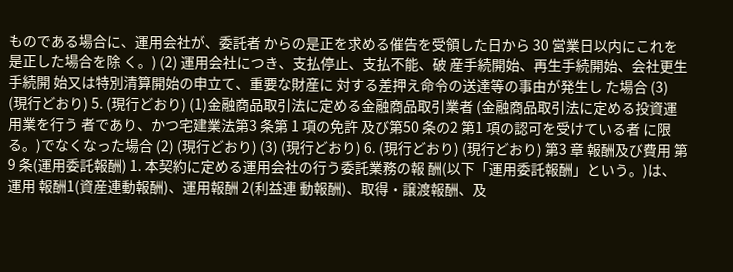ものである場合に、運用会社が、委託者 からの是正を求める催告を受領した日から 30 営業日以内にこれを是正した場合を除 く。) (2) 運用会社につき、支払停止、支払不能、破 産手続開始、再生手続開始、会社更生手続開 始又は特別清算開始の申立て、重要な財産に 対する差押え命令の送達等の事由が発生し た場合 (3) (現行どおり) 5. (現行どおり) (1)金融商品取引法に定める金融商品取引業者 (金融商品取引法に定める投資運用業を行う 者であり、かつ宅建業法第3 条第 1 項の免許 及び第50 条の2 第1 項の認可を受けている者 に限る。)でなくなった場合 (2) (現行どおり) (3) (現行どおり) 6. (現行どおり) (現行どおり) 第3 章 報酬及び費用 第 9 条(運用委託報酬) 1. 本契約に定める運用会社の行う委託業務の報 酬(以下「運用委託報酬」という。)は、運用 報酬1(資産連動報酬)、運用報酬 2(利益連 動報酬)、取得・譲渡報酬、及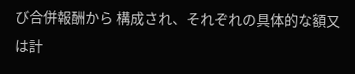び合併報酬から 構成され、それぞれの具体的な額又は計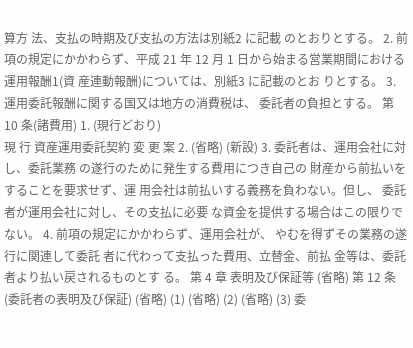算方 法、支払の時期及び支払の方法は別紙2 に記載 のとおりとする。 2. 前項の規定にかかわらず、平成 21 年 12 月 1 日から始まる営業期間における運用報酬1(資 産連動報酬)については、別紙3 に記載のとお りとする。 3. 運用委託報酬に関する国又は地方の消費税は、 委託者の負担とする。 第 10 条(諸費用) 1. (現行どおり)
現 行 資産運用委託契約 変 更 案 2. (省略) (新設) 3. 委託者は、運用会社に対し、委託業務 の遂行のために発生する費用につき自己の 財産から前払いをすることを要求せず、運 用会社は前払いする義務を負わない。但し、 委託者が運用会社に対し、その支払に必要 な資金を提供する場合はこの限りでない。 4. 前項の規定にかかわらず、運用会社が、 やむを得ずその業務の遂行に関連して委託 者に代わって支払った費用、立替金、前払 金等は、委託者より払い戻されるものとす る。 第 4 章 表明及び保証等 (省略) 第 12 条(委託者の表明及び保証) (省略) (1) (省略) (2) (省略) (3) 委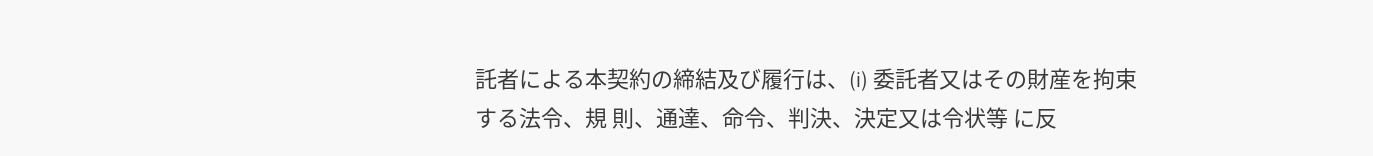託者による本契約の締結及び履行は、(i) 委託者又はその財産を拘束する法令、規 則、通達、命令、判決、決定又は令状等 に反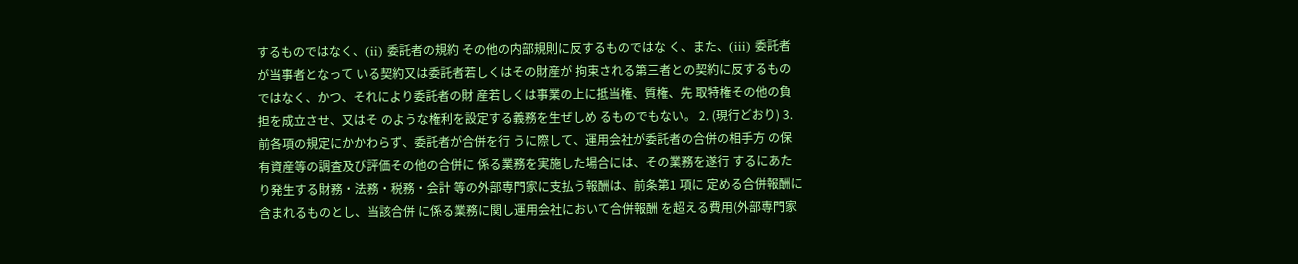するものではなく、(ii) 委託者の規約 その他の内部規則に反するものではな く、また、(iii) 委託者が当事者となって いる契約又は委託者若しくはその財産が 拘束される第三者との契約に反するもの ではなく、かつ、それにより委託者の財 産若しくは事業の上に抵当権、質権、先 取特権その他の負担を成立させ、又はそ のような権利を設定する義務を生ぜしめ るものでもない。 2. (現行どおり) 3. 前各項の規定にかかわらず、委託者が合併を行 うに際して、運用会社が委託者の合併の相手方 の保有資産等の調査及び評価その他の合併に 係る業務を実施した場合には、その業務を遂行 するにあたり発生する財務・法務・税務・会計 等の外部専門家に支払う報酬は、前条第1 項に 定める合併報酬に含まれるものとし、当該合併 に係る業務に関し運用会社において合併報酬 を超える費用(外部専門家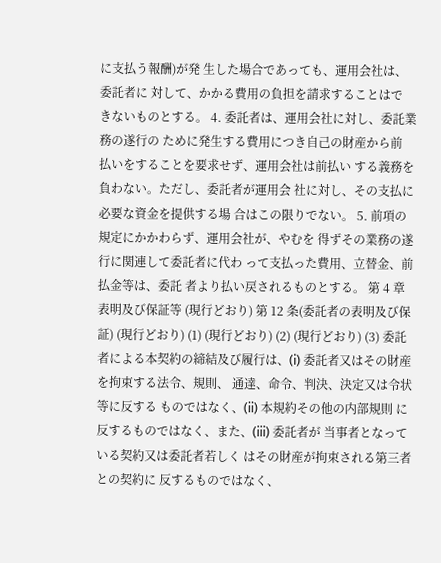に支払う報酬)が発 生した場合であっても、運用会社は、委託者に 対して、かかる費用の負担を請求することはで きないものとする。 4. 委託者は、運用会社に対し、委託業務の遂行の ために発生する費用につき自己の財産から前 払いをすることを要求せず、運用会社は前払い する義務を負わない。ただし、委託者が運用会 社に対し、その支払に必要な資金を提供する場 合はこの限りでない。 5. 前項の規定にかかわらず、運用会社が、やむを 得ずその業務の遂行に関連して委託者に代わ って支払った費用、立替金、前払金等は、委託 者より払い戻されるものとする。 第 4 章 表明及び保証等 (現行どおり) 第 12 条(委託者の表明及び保証) (現行どおり) (1) (現行どおり) (2) (現行どおり) (3) 委託者による本契約の締結及び履行は、(i) 委託者又はその財産を拘束する法令、規則、 通達、命令、判決、決定又は令状等に反する ものではなく、(ii) 本規約その他の内部規則 に反するものではなく、また、(iii) 委託者が 当事者となっている契約又は委託者若しく はその財産が拘束される第三者との契約に 反するものではなく、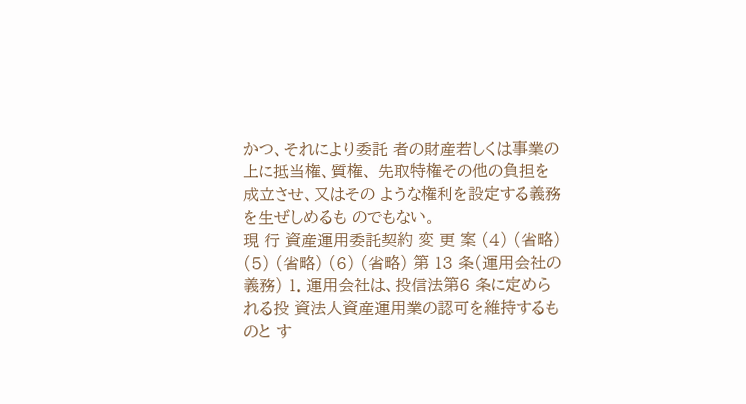かつ、それにより委託 者の財産若しくは事業の上に抵当権、質権、 先取特権その他の負担を成立させ、又はその ような権利を設定する義務を生ぜしめるも のでもない。
現 行 資産運用委託契約 変 更 案 (4) (省略) (5) (省略) (6) (省略) 第 13 条(運用会社の義務) 1. 運用会社は、投信法第6 条に定められる投 資法人資産運用業の認可を維持するものと す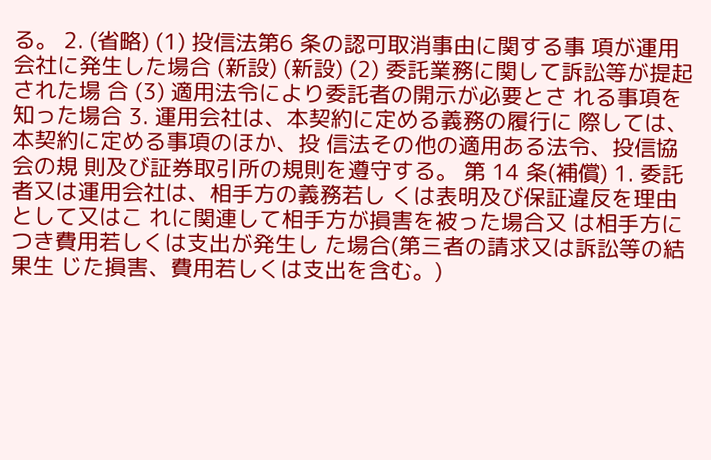る。 2. (省略) (1) 投信法第6 条の認可取消事由に関する事 項が運用会社に発生した場合 (新設) (新設) (2) 委託業務に関して訴訟等が提起された場 合 (3) 適用法令により委託者の開示が必要とさ れる事項を知った場合 3. 運用会社は、本契約に定める義務の履行に 際しては、本契約に定める事項のほか、投 信法その他の適用ある法令、投信協会の規 則及び証券取引所の規則を遵守する。 第 14 条(補償) 1. 委託者又は運用会社は、相手方の義務若し くは表明及び保証違反を理由として又はこ れに関連して相手方が損害を被った場合又 は相手方につき費用若しくは支出が発生し た場合(第三者の請求又は訴訟等の結果生 じた損害、費用若しくは支出を含む。)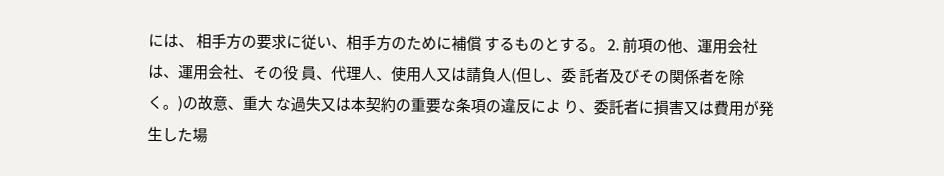には、 相手方の要求に従い、相手方のために補償 するものとする。 2. 前項の他、運用会社は、運用会社、その役 員、代理人、使用人又は請負人(但し、委 託者及びその関係者を除く。)の故意、重大 な過失又は本契約の重要な条項の違反によ り、委託者に損害又は費用が発生した場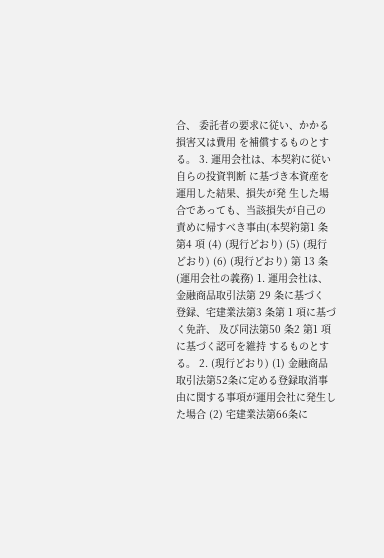合、 委託者の要求に従い、かかる損害又は費用 を補償するものとする。 3. 運用会社は、本契約に従い自らの投資判断 に基づき本資産を運用した結果、損失が発 生した場合であっても、当該損失が自己の 責めに帰すべき事由(本契約第1 条第4 項 (4) (現行どおり) (5) (現行どおり) (6) (現行どおり) 第 13 条(運用会社の義務) 1. 運用会社は、金融商品取引法第 29 条に基づく 登録、宅建業法第3 条第 1 項に基づく免許、 及び同法第50 条2 第1 項に基づく認可を維持 するものとする。 2. (現行どおり) (1) 金融商品取引法第52条に定める登録取消事 由に関する事項が運用会社に発生した場合 (2) 宅建業法第66条に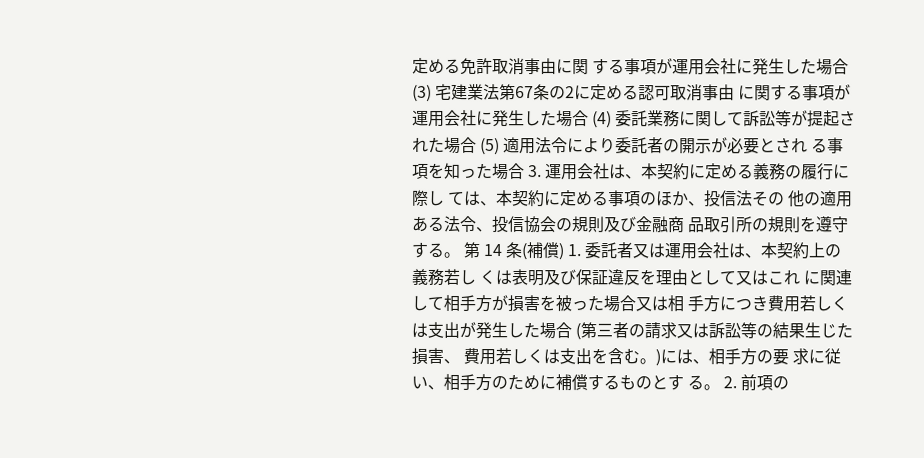定める免許取消事由に関 する事項が運用会社に発生した場合 (3) 宅建業法第67条の2に定める認可取消事由 に関する事項が運用会社に発生した場合 (4) 委託業務に関して訴訟等が提起された場合 (5) 適用法令により委託者の開示が必要とされ る事項を知った場合 3. 運用会社は、本契約に定める義務の履行に際し ては、本契約に定める事項のほか、投信法その 他の適用ある法令、投信協会の規則及び金融商 品取引所の規則を遵守する。 第 14 条(補償) 1. 委託者又は運用会社は、本契約上の義務若し くは表明及び保証違反を理由として又はこれ に関連して相手方が損害を被った場合又は相 手方につき費用若しくは支出が発生した場合 (第三者の請求又は訴訟等の結果生じた損害、 費用若しくは支出を含む。)には、相手方の要 求に従い、相手方のために補償するものとす る。 2. 前項の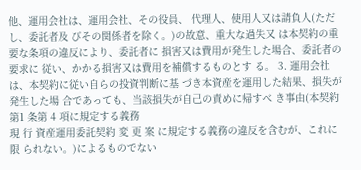他、運用会社は、運用会社、その役員、 代理人、使用人又は請負人(ただし、委託者及 びその関係者を除く。)の故意、重大な過失又 は本契約の重要な条項の違反により、委託者に 損害又は費用が発生した場合、委託者の要求に 従い、かかる損害又は費用を補償するものとす る。 3. 運用会社は、本契約に従い自らの投資判断に基 づき本資産を運用した結果、損失が発生した場 合であっても、当該損失が自己の責めに帰すべ き事由(本契約第1 条第 4 項に規定する義務
現 行 資産運用委託契約 変 更 案 に規定する義務の違反を含むが、これに限 られない。)によるものでない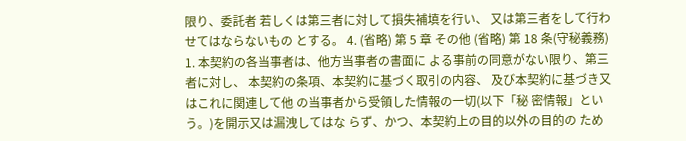限り、委託者 若しくは第三者に対して損失補填を行い、 又は第三者をして行わせてはならないもの とする。 4. (省略) 第 5 章 その他 (省略) 第 18 条(守秘義務) 1. 本契約の各当事者は、他方当事者の書面に よる事前の同意がない限り、第三者に対し、 本契約の条項、本契約に基づく取引の内容、 及び本契約に基づき又はこれに関連して他 の当事者から受領した情報の一切(以下「秘 密情報」という。)を開示又は漏洩してはな らず、かつ、本契約上の目的以外の目的の ため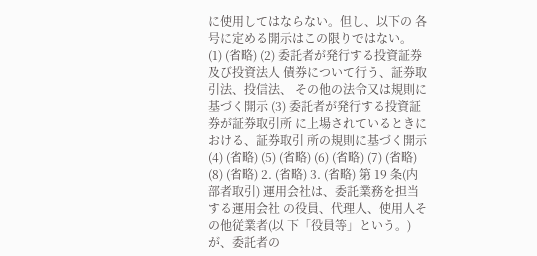に使用してはならない。但し、以下の 各号に定める開示はこの限りではない。 (1) (省略) (2) 委託者が発行する投資証券及び投資法人 債券について行う、証券取引法、投信法、 その他の法令又は規則に基づく開示 (3) 委託者が発行する投資証券が証券取引所 に上場されているときにおける、証券取引 所の規則に基づく開示 (4) (省略) (5) (省略) (6) (省略) (7) (省略) (8) (省略) 2. (省略) 3. (省略) 第 19 条(内部者取引) 運用会社は、委託業務を担当する運用会社 の役員、代理人、使用人その他従業者(以 下「役員等」という。)が、委託者の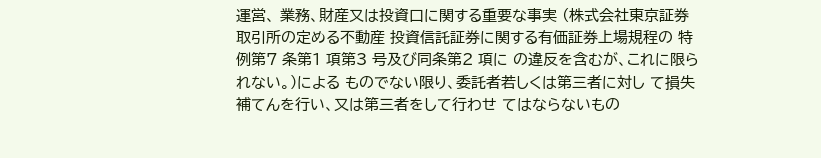運営、 業務、財産又は投資口に関する重要な事実 (株式会社東京証券取引所の定める不動産 投資信託証券に関する有価証券上場規程の 特例第7 条第1 項第3 号及び同条第2 項に の違反を含むが、これに限られない。)による ものでない限り、委託者若しくは第三者に対し て損失補てんを行い、又は第三者をして行わせ てはならないもの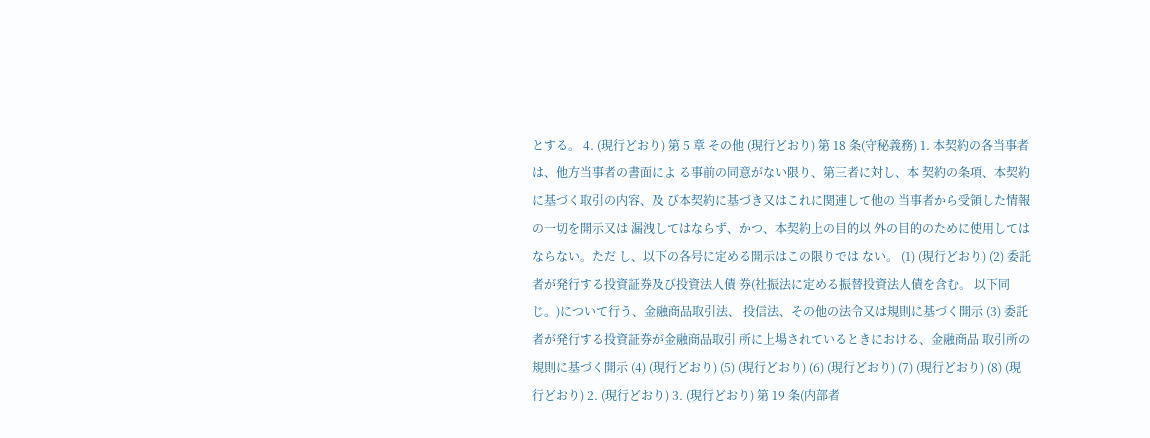とする。 4. (現行どおり) 第 5 章 その他 (現行どおり) 第 18 条(守秘義務) 1. 本契約の各当事者は、他方当事者の書面によ る事前の同意がない限り、第三者に対し、本 契約の条項、本契約に基づく取引の内容、及 び本契約に基づき又はこれに関連して他の 当事者から受領した情報の一切を開示又は 漏洩してはならず、かつ、本契約上の目的以 外の目的のために使用してはならない。ただ し、以下の各号に定める開示はこの限りでは ない。 (1) (現行どおり) (2) 委託者が発行する投資証券及び投資法人債 券(社振法に定める振替投資法人債を含む。 以下同じ。)について行う、金融商品取引法、 投信法、その他の法令又は規則に基づく開示 (3) 委託者が発行する投資証券が金融商品取引 所に上場されているときにおける、金融商品 取引所の規則に基づく開示 (4) (現行どおり) (5) (現行どおり) (6) (現行どおり) (7) (現行どおり) (8) (現行どおり) 2. (現行どおり) 3. (現行どおり) 第 19 条(内部者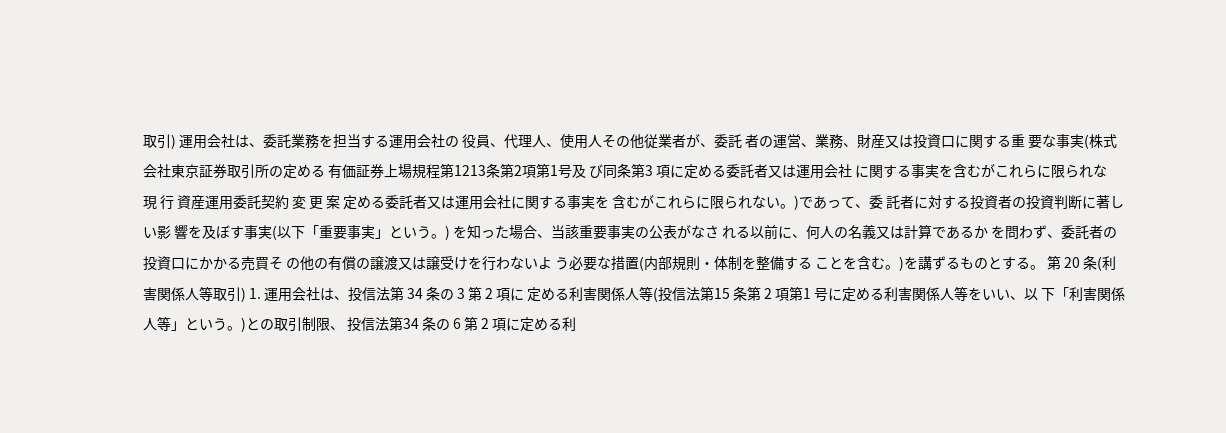取引) 運用会社は、委託業務を担当する運用会社の 役員、代理人、使用人その他従業者が、委託 者の運営、業務、財産又は投資口に関する重 要な事実(株式会社東京証券取引所の定める 有価証券上場規程第1213条第2項第1号及 び同条第3 項に定める委託者又は運用会社 に関する事実を含むがこれらに限られな
現 行 資産運用委託契約 変 更 案 定める委託者又は運用会社に関する事実を 含むがこれらに限られない。)であって、委 託者に対する投資者の投資判断に著しい影 響を及ぼす事実(以下「重要事実」という。) を知った場合、当該重要事実の公表がなさ れる以前に、何人の名義又は計算であるか を問わず、委託者の投資口にかかる売買そ の他の有償の譲渡又は譲受けを行わないよ う必要な措置(内部規則・体制を整備する ことを含む。)を講ずるものとする。 第 20 条(利害関係人等取引) 1. 運用会社は、投信法第 34 条の 3 第 2 項に 定める利害関係人等(投信法第15 条第 2 項第1 号に定める利害関係人等をいい、以 下「利害関係人等」という。)との取引制限、 投信法第34 条の 6 第 2 項に定める利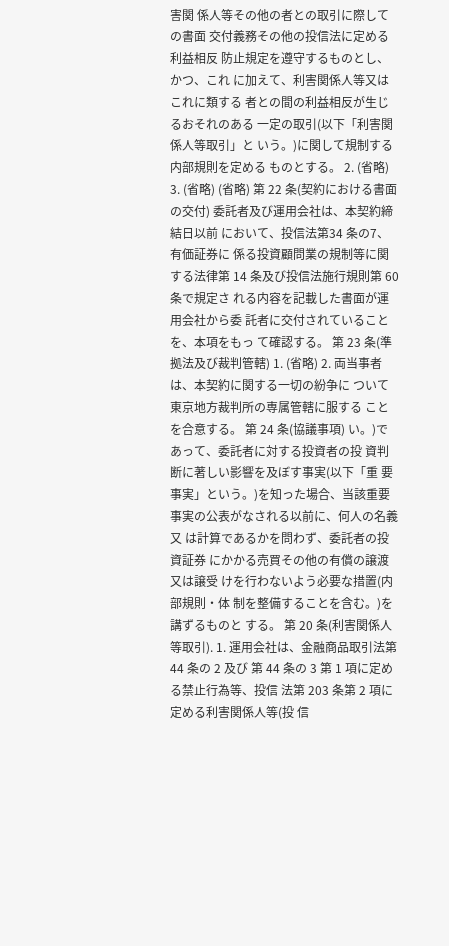害関 係人等その他の者との取引に際しての書面 交付義務その他の投信法に定める利益相反 防止規定を遵守するものとし、かつ、これ に加えて、利害関係人等又はこれに類する 者との間の利益相反が生じるおそれのある 一定の取引(以下「利害関係人等取引」と いう。)に関して規制する内部規則を定める ものとする。 2. (省略) 3. (省略) (省略) 第 22 条(契約における書面の交付) 委託者及び運用会社は、本契約締結日以前 において、投信法第34 条の7、有価証券に 係る投資顧問業の規制等に関する法律第 14 条及び投信法施行規則第 60 条で規定さ れる内容を記載した書面が運用会社から委 託者に交付されていることを、本項をもっ て確認する。 第 23 条(準拠法及び裁判管轄) 1. (省略) 2. 両当事者は、本契約に関する一切の紛争に ついて東京地方裁判所の専属管轄に服する ことを合意する。 第 24 条(協議事項) い。)であって、委託者に対する投資者の投 資判断に著しい影響を及ぼす事実(以下「重 要事実」という。)を知った場合、当該重要 事実の公表がなされる以前に、何人の名義又 は計算であるかを問わず、委託者の投資証券 にかかる売買その他の有償の譲渡又は譲受 けを行わないよう必要な措置(内部規則・体 制を整備することを含む。)を講ずるものと する。 第 20 条(利害関係人等取引). 1. 運用会社は、金融商品取引法第 44 条の 2 及び 第 44 条の 3 第 1 項に定める禁止行為等、投信 法第 203 条第 2 項に定める利害関係人等(投 信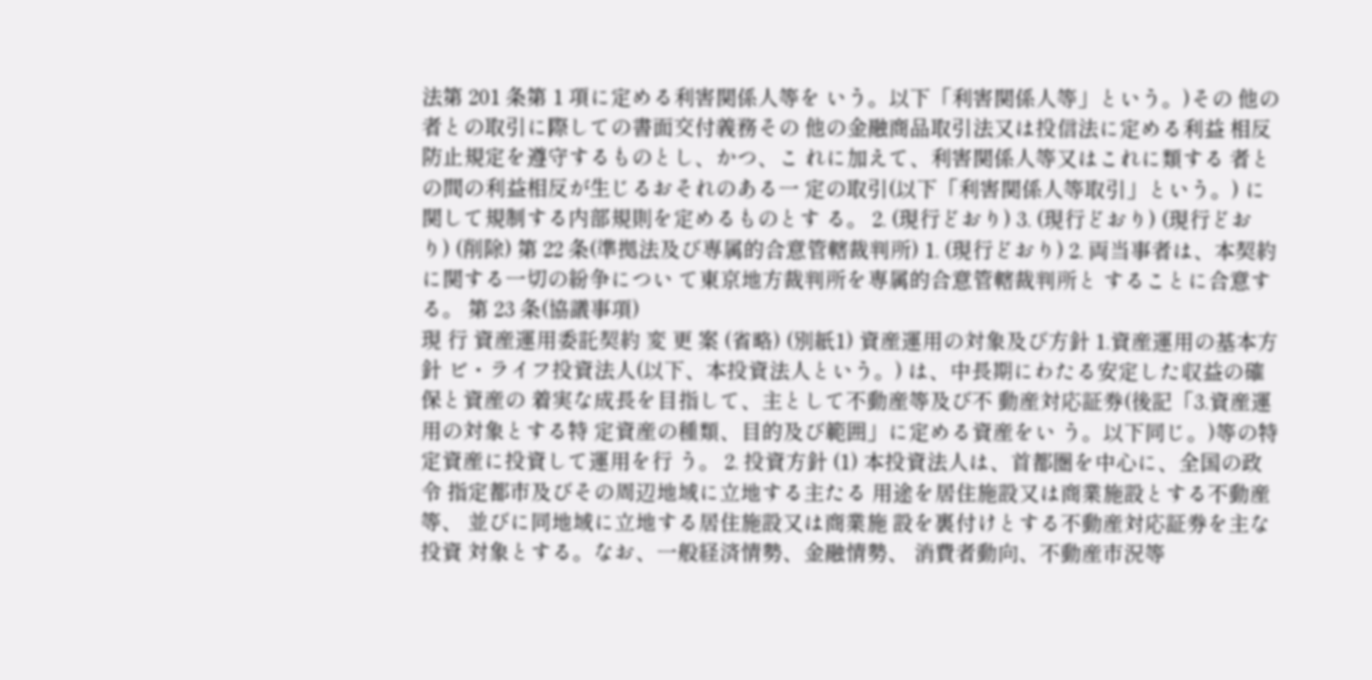法第 201 条第 1 項に定める利害関係人等を いう。以下「利害関係人等」という。)その 他の者との取引に際しての書面交付義務その 他の金融商品取引法又は投信法に定める利益 相反防止規定を遵守するものとし、かつ、こ れに加えて、利害関係人等又はこれに類する 者との間の利益相反が生じるおそれのある一 定の取引(以下「利害関係人等取引」という。) に関して規制する内部規則を定めるものとす る。 2. (現行どおり) 3. (現行どおり) (現行どおり) (削除) 第 22 条(準拠法及び専属的合意管轄裁判所) 1. (現行どおり) 2. 両当事者は、本契約に関する一切の紛争につい て東京地方裁判所を専属的合意管轄裁判所と することに合意する。 第 23 条(協議事項)
現 行 資産運用委託契約 変 更 案 (省略) (別紙1) 資産運用の対象及び方針 1.資産運用の基本方針 ビ・ライフ投資法人(以下、本投資法人という。) は、中長期にわたる安定した収益の確保と資産の 着実な成長を目指して、主として不動産等及び不 動産対応証券(後記「3.資産運用の対象とする特 定資産の種類、目的及び範囲」に定める資産をい う。以下同じ。)等の特定資産に投資して運用を行 う。 2. 投資方針 (1) 本投資法人は、首都圏を中心に、全国の政令 指定都市及びその周辺地域に立地する主たる 用途を居住施設又は商業施設とする不動産等、 並びに同地域に立地する居住施設又は商業施 設を裏付けとする不動産対応証券を主な投資 対象とする。なお、一般経済情勢、金融情勢、 消費者動向、不動産市況等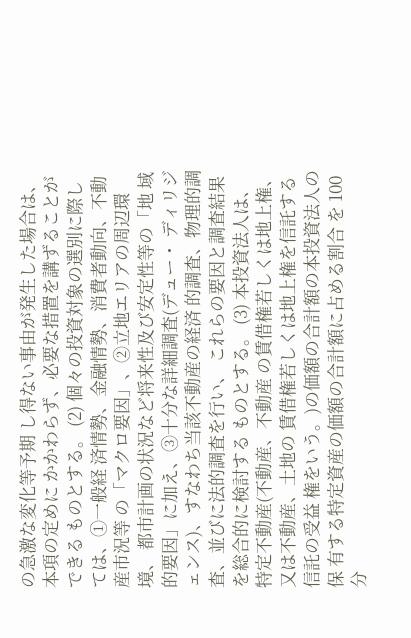の急激な変化等予期 し得ない事由が発生した場合は、本項の定めに かかわらず、必要な措置を講ずることができる ものとする。 (2) 個々の投資対象の選別に際しては、①一般経 済情勢、金融情勢、消費者動向、不動産市況等 の「マクロ要因」、②立地エリアの周辺環境、 都市計画の状況など将来性及び安定性等の「地 域的要因」に加え、③十分な詳細調査(デュー・ ディリジェンス)、すなわち当該不動産の経済 的調査、物理的調査、並びに法的調査を行い、 これらの要因と調査結果を総合的に検討する ものとする。 (3) 本投資法人は、特定不動産(不動産、不動産 の賃借権若しくは地上権、又は不動産、土地の 賃借権若しくは地上権を信託する信託の受益 権をいう。)の価額の合計額の本投資法人の保 有する特定資産の価額の合計額に占める割合 を 100 分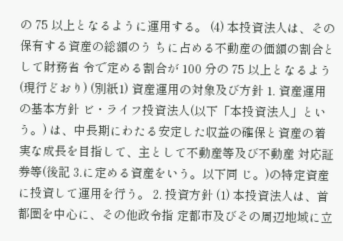の 75 以上となるように運用する。 (4) 本投資法人は、その保有する資産の総額のう ちに占める不動産の価額の割合として財務省 令で定める割合が 100 分の 75 以上となるよう (現行どおり) (別紙1) 資産運用の対象及び方針 1. 資産運用の基本方針 ビ・ライフ投資法人(以下「本投資法人」という。) は、中長期にわたる安定した収益の確保と資産の着 実な成長を目指して、主として不動産等及び不動産 対応証券等(後記 3.に定める資産をいう。以下同 じ。)の特定資産に投資して運用を行う。 2. 投資方針 (1) 本投資法人は、首都圏を中心に、その他政令指 定都市及びその周辺地域に立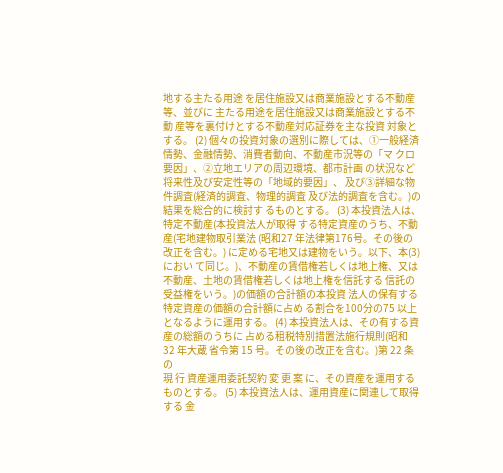地する主たる用途 を居住施設又は商業施設とする不動産等、並びに 主たる用途を居住施設又は商業施設とする不動 産等を裏付けとする不動産対応証券を主な投資 対象とする。 (2) 個々の投資対象の選別に際しては、①一般経済 情勢、金融情勢、消費者動向、不動産市況等の「マ クロ要因」、②立地エリアの周辺環境、都市計画 の状況など将来性及び安定性等の「地域的要因」、 及び③詳細な物件調査(経済的調査、物理的調査 及び法的調査を含む。)の結果を総合的に検討す るものとする。 (3) 本投資法人は、特定不動産(本投資法人が取得 する特定資産のうち、不動産(宅地建物取引業法 (昭和27 年法律第176号。その後の改正を含む。) に定める宅地又は建物をいう。以下、本(3)におい て同じ。)、不動産の賃借権若しくは地上権、又は 不動産、土地の賃借権若しくは地上権を信託する 信託の受益権をいう。)の価額の合計額の本投資 法人の保有する特定資産の価額の合計額に占め る割合を100分の75 以上となるように運用する。 (4) 本投資法人は、その有する資産の総額のうちに 占める租税特別措置法施行規則(昭和 32 年大蔵 省令第 15 号。その後の改正を含む。)第 22 条の
現 行 資産運用委託契約 変 更 案 に、その資産を運用するものとする。 (5) 本投資法人は、運用資産に関連して取得する 金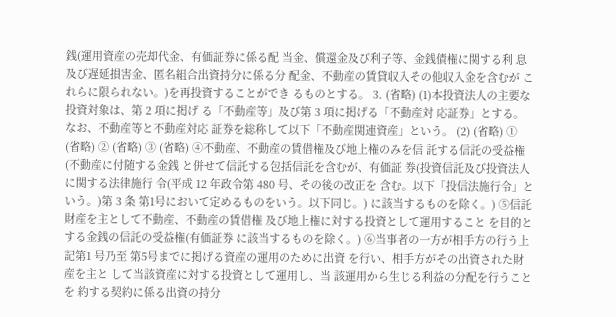銭(運用資産の売却代金、有価証券に係る配 当金、償還金及び利子等、金銭債権に関する利 息及び遅延損害金、匿名組合出資持分に係る分 配金、不動産の賃貸収入その他収入金を含むが これらに限られない。)を再投資することができ るものとする。 3. (省略) (1)本投資法人の主要な投資対象は、第 2 項に掲げ る「不動産等」及び第 3 項に掲げる「不動産対 応証券」とする。なお、不動産等と不動産対応 証券を総称して以下「不動産関連資産」という。 (2) (省略) ① (省略) ② (省略) ③ (省略) ④不動産、不動産の賃借権及び地上権のみを信 託する信託の受益権(不動産に付随する金銭 と併せて信託する包括信託を含むが、有価証 券(投資信託及び投資法人に関する法律施行 令(平成 12 年政令第 480 号、その後の改正を 含む。以下「投信法施行令」という。)第 3 条 第1号において定めるものをいう。以下同じ。) に該当するものを除く。) ⑤信託財産を主として不動産、不動産の賃借権 及び地上権に対する投資として運用すること を目的とする金銭の信託の受益権(有価証券 に該当するものを除く。) ⑥当事者の一方が相手方の行う上記第1 号乃至 第5号までに掲げる資産の運用のために出資 を行い、相手方がその出資された財産を主と して当該資産に対する投資として運用し、当 該運用から生じる利益の分配を行うことを 約する契約に係る出資の持分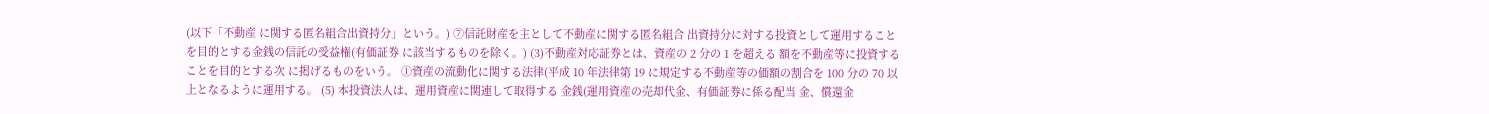(以下「不動産 に関する匿名組合出資持分」という。) ⑦信託財産を主として不動産に関する匿名組合 出資持分に対する投資として運用すること を目的とする金銭の信託の受益権(有価証券 に該当するものを除く。) (3)不動産対応証券とは、資産の 2 分の 1 を超える 額を不動産等に投資することを目的とする次 に掲げるものをいう。 ①資産の流動化に関する法律(平成 10 年法律第 19 に規定する不動産等の価額の割合を 100 分の 70 以上となるように運用する。 (5) 本投資法人は、運用資産に関連して取得する 金銭(運用資産の売却代金、有価証券に係る配当 金、償還金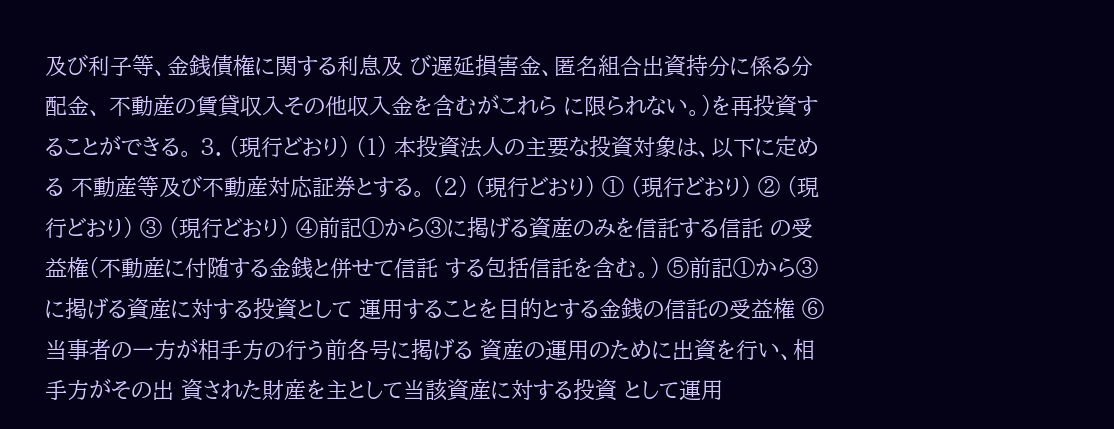及び利子等、金銭債権に関する利息及 び遅延損害金、匿名組合出資持分に係る分配金、 不動産の賃貸収入その他収入金を含むがこれら に限られない。)を再投資することができる。 3. (現行どおり) (1) 本投資法人の主要な投資対象は、以下に定める 不動産等及び不動産対応証券とする。 (2) (現行どおり) ① (現行どおり) ② (現行どおり) ③ (現行どおり) ④前記①から③に掲げる資産のみを信託する信託 の受益権(不動産に付随する金銭と併せて信託 する包括信託を含む。) ⑤前記①から③に掲げる資産に対する投資として 運用することを目的とする金銭の信託の受益権 ⑥ 当事者の一方が相手方の行う前各号に掲げる 資産の運用のために出資を行い、相手方がその出 資された財産を主として当該資産に対する投資 として運用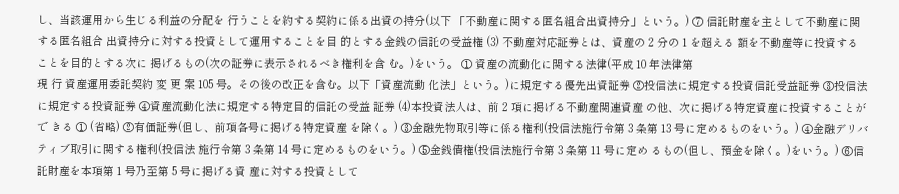し、当該運用から生じる利益の分配を 行うことを約する契約に係る出資の持分(以下 「不動産に関する匿名組合出資持分」という。) ⑦ 信託財産を主として不動産に関する匿名組合 出資持分に対する投資として運用することを目 的とする金銭の信託の受益権 (3) 不動産対応証券とは、資産の 2 分の 1 を超える 額を不動産等に投資することを目的とする次に 掲げるもの(次の証券に表示されるべき権利を含 む。)をいう。 ① 資産の流動化に関する法律(平成 10 年法律第
現 行 資産運用委託契約 変 更 案 105 号。その後の改正を含む。以下「資産流動 化法」という。)に規定する優先出資証券 ②投信法に規定する投資信託受益証券 ③投信法に規定する投資証券 ④資産流動化法に規定する特定目的信託の受益 証券 (4)本投資法人は、前 2 項に掲げる不動産関連資産 の他、次に掲げる特定資産に投資することがで きる ① (省略) ②有価証券(但し、前項各号に掲げる特定資産 を除く。) ③金融先物取引等に係る権利(投信法施行令第 3 条第 13 号に定めるものをいう。) ④金融デリバティブ取引に関する権利(投信法 施行令第 3 条第 14 号に定めるものをいう。) ⑤金銭債権(投信法施行令第 3 条第 11 号に定め るもの(但し、預金を除く。)をいう。) ⑥信託財産を本項第 1 号乃至第 5 号に掲げる資 産に対する投資として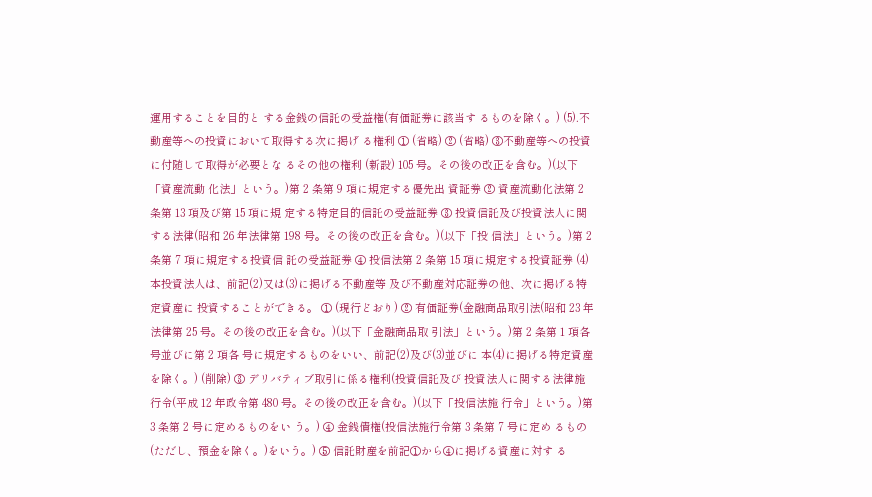運用することを目的と する金銭の信託の受益権(有価証券に該当す るものを除く。) (5).不動産等への投資において取得する次に掲げ る権利 ① (省略) ② (省略) ③不動産等への投資に付随して取得が必要とな るその他の権利 (新設) 105 号。その後の改正を含む。)(以下「資産流動 化法」という。)第 2 条第 9 項に規定する優先出 資証券 ② 資産流動化法第 2 条第 13 項及び第 15 項に規 定する特定目的信託の受益証券 ③ 投資信託及び投資法人に関する法律(昭和 26 年法律第 198 号。その後の改正を含む。)(以下「投 信法」という。)第 2 条第 7 項に規定する投資信 託の受益証券 ④ 投信法第 2 条第 15 項に規定する投資証券 (4) 本投資法人は、前記(2)又は(3)に掲げる不動産等 及び不動産対応証券の他、次に掲げる特定資産に 投資することができる。 ① (現行どおり) ② 有価証券(金融商品取引法(昭和 23 年法律第 25 号。その後の改正を含む。)(以下「金融商品取 引法」という。)第 2 条第 1 項各号並びに第 2 項各 号に規定するものをいい、前記(2)及び(3)並びに 本(4)に掲げる特定資産を除く。) (削除) ③ デリバティブ取引に係る権利(投資信託及び 投資法人に関する法律施行令(平成 12 年政令第 480 号。その後の改正を含む。)(以下「投信法施 行令」という。)第 3 条第 2 号に定めるものをい う。) ④ 金銭債権(投信法施行令第 3 条第 7 号に定め るもの(ただし、預金を除く。)をいう。) ⑤ 信託財産を前記①から④に掲げる資産に対す る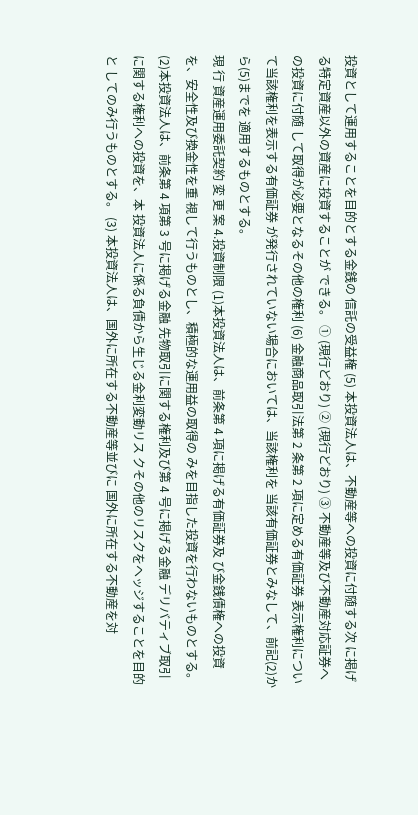投資として運用することを目的とする金銭の 信託の受益権 (5) 本投資法人は、不動産等への投資に付随する次 に掲げる特定資産以外の資産に投資することが できる。 ① (現行どおり) ② (現行どおり) ③ 不動産等及び不動産対応証券への投資に付随 して取得が必要となるその他の権利 (6) 金融商品取引法第 2 条第 2 項に定める有価証券 表示権利について当該権利を表示する有価証券 が発行されていない場合においては、当該権利を 当該有価証券とみなして、前記(2)から(5)までを 適用するものとする。
現 行 資産運用委託契約 変 更 案 4.投資制限 (1)本投資法人は、前条第 4 項に掲げる有価証券及 び金銭債権への投資を、安全性及び換金性を重 視して行うものとし、積極的な運用益の取得の みを目指した投資を行わないものとする。 (2)本投資法人は、前条第 4 項第 3 号に掲げる金融 先物取引に関する権利及び第 4 号に掲げる金融 デリバティブ取引に関する権利への投資を、本 投資法人に係る負債から生じる金利変動リス クその他のリスクをヘッジすることを目的と してのみ行うものとする。 (3) 本投資法人は、国外に所在する不動産等並びに 国外に所在する不動産を対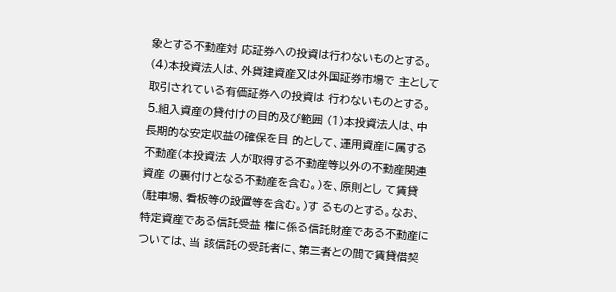象とする不動産対 応証券への投資は行わないものとする。 (4)本投資法人は、外貨建資産又は外国証券市場で 主として取引されている有価証券への投資は 行わないものとする。 5.組入資産の貸付けの目的及び範囲 (1)本投資法人は、中長期的な安定収益の確保を目 的として、運用資産に属する不動産(本投資法 人が取得する不動産等以外の不動産関連資産 の裏付けとなる不動産を含む。)を、原則とし て賃貸(駐車場、看板等の設置等を含む。)す るものとする。なお、特定資産である信託受益 権に係る信託財産である不動産については、当 該信託の受託者に、第三者との間で賃貸借契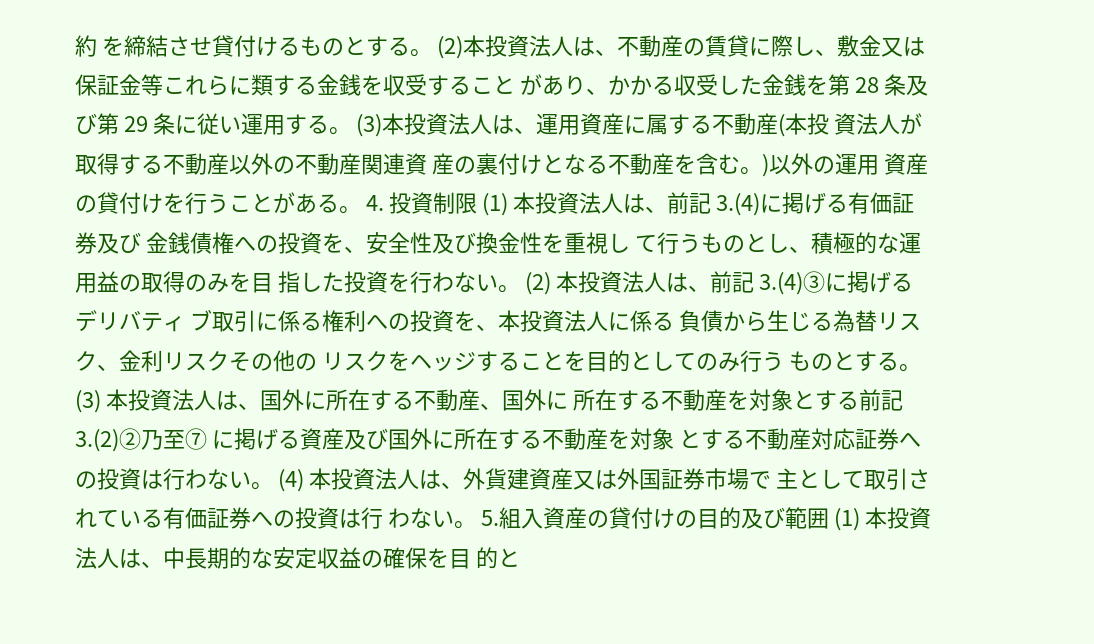約 を締結させ貸付けるものとする。 (2)本投資法人は、不動産の賃貸に際し、敷金又は 保証金等これらに類する金銭を収受すること があり、かかる収受した金銭を第 28 条及び第 29 条に従い運用する。 (3)本投資法人は、運用資産に属する不動産(本投 資法人が取得する不動産以外の不動産関連資 産の裏付けとなる不動産を含む。)以外の運用 資産の貸付けを行うことがある。 4. 投資制限 (1) 本投資法人は、前記 3.(4)に掲げる有価証券及び 金銭債権への投資を、安全性及び換金性を重視し て行うものとし、積極的な運用益の取得のみを目 指した投資を行わない。 (2) 本投資法人は、前記 3.(4)③に掲げるデリバティ ブ取引に係る権利への投資を、本投資法人に係る 負債から生じる為替リスク、金利リスクその他の リスクをヘッジすることを目的としてのみ行う ものとする。 (3) 本投資法人は、国外に所在する不動産、国外に 所在する不動産を対象とする前記 3.(2)②乃至⑦ に掲げる資産及び国外に所在する不動産を対象 とする不動産対応証券への投資は行わない。 (4) 本投資法人は、外貨建資産又は外国証券市場で 主として取引されている有価証券への投資は行 わない。 5.組入資産の貸付けの目的及び範囲 (1) 本投資法人は、中長期的な安定収益の確保を目 的と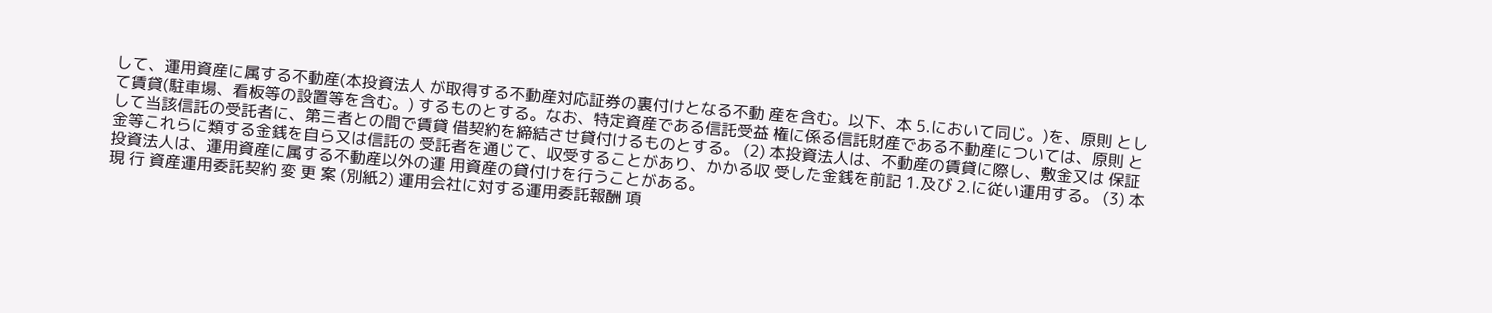して、運用資産に属する不動産(本投資法人 が取得する不動産対応証券の裏付けとなる不動 産を含む。以下、本 5.において同じ。)を、原則 として賃貸(駐車場、看板等の設置等を含む。) するものとする。なお、特定資産である信託受益 権に係る信託財産である不動産については、原則 として当該信託の受託者に、第三者との間で賃貸 借契約を締結させ貸付けるものとする。 (2) 本投資法人は、不動産の賃貸に際し、敷金又は 保証金等これらに類する金銭を自ら又は信託の 受託者を通じて、収受することがあり、かかる収 受した金銭を前記 1.及び 2.に従い運用する。 (3) 本投資法人は、運用資産に属する不動産以外の運 用資産の貸付けを行うことがある。
現 行 資産運用委託契約 変 更 案 (別紙2) 運用会社に対する運用委託報酬 項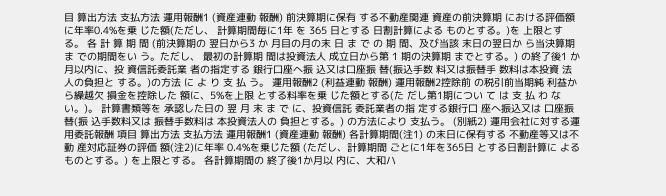目 算出方法 支払方法 運用報酬1 (資産連動 報酬) 前決算期に保有 する不動産関連 資産の前決算期 における評価額 に年率0.4%を乗 じた額(ただし、 計算期間毎に1年 を 365 日とする 日割計算による ものとする。)を 上限とする。 各 計 算 期 間 (前決算期の 翌日から3 か 月目の月の末 日 ま で の 期 間、及び当該 末日の翌日か ら当決算期ま での期間をい う。ただし、 最初の計算期 間は投資法人 成立日から第 1 期の決算期 までとする。) の終了後1 か 月以内に、投 資信託委託業 者の指定する 銀行口座へ振 込又は口座振 替(振込手数 料又は振替手 数料は本投資 法人の負担と する。)の方法 に よ り 支 払 う。 運用報酬2 (利益連動 報酬) 運用報酬2控除前 の税引前当期純 利益から繰越欠 損金を控除した 額に、5%を上限 とする料率を乗 じた額とする(た だし第1期につい て は 支 払 わ な い。)。 計算書類等を 承認した日の 翌 月 末 ま で に、投資信託 委託業者の指 定する銀行口 座へ振込又は 口座振替(振 込手数料又は 振替手数料は 本投資法人の 負担とする。) の方法により 支払う。 (別紙2) 運用会社に対する運用委託報酬 項目 算出方法 支払方法 運用報酬1 (資産連動 報酬) 各計算期間(注1) の末日に保有する 不動産等又は不動 産対応証券の評価 額(注2)に年率 0.4%を乗じた額 (ただし、計算期間 ごとに1年を365日 とする日割計算に よるものとする。) を上限とする。 各計算期間の 終了後1か月以 内に、大和ハ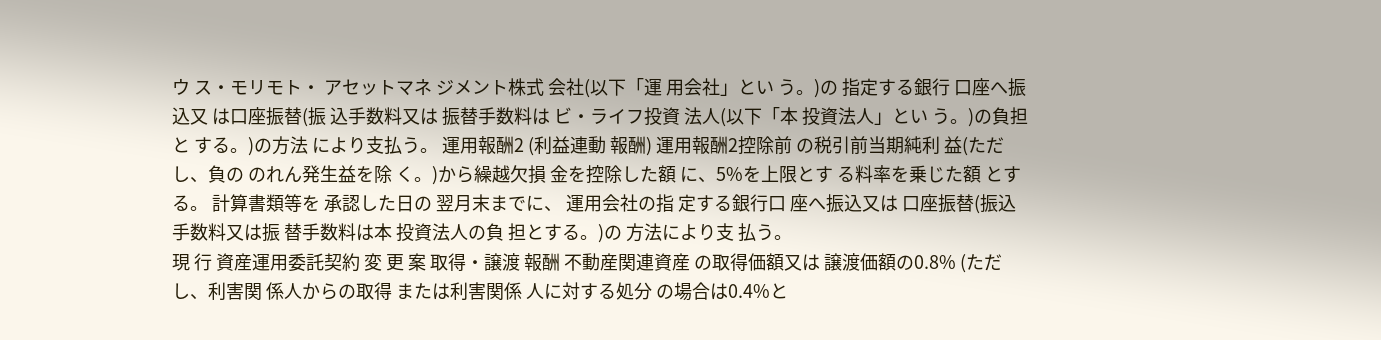ウ ス・モリモト・ アセットマネ ジメント株式 会社(以下「運 用会社」とい う。)の 指定する銀行 口座へ振込又 は口座振替(振 込手数料又は 振替手数料は ビ・ライフ投資 法人(以下「本 投資法人」とい う。)の負担と する。)の方法 により支払う。 運用報酬2 (利益連動 報酬) 運用報酬2控除前 の税引前当期純利 益(ただし、負の のれん発生益を除 く。)から繰越欠損 金を控除した額 に、5%を上限とす る料率を乗じた額 とする。 計算書類等を 承認した日の 翌月末までに、 運用会社の指 定する銀行口 座へ振込又は 口座振替(振込 手数料又は振 替手数料は本 投資法人の負 担とする。)の 方法により支 払う。
現 行 資産運用委託契約 変 更 案 取得・譲渡 報酬 不動産関連資産 の取得価額又は 譲渡価額の0.8% (ただし、利害関 係人からの取得 または利害関係 人に対する処分 の場合は0.4%と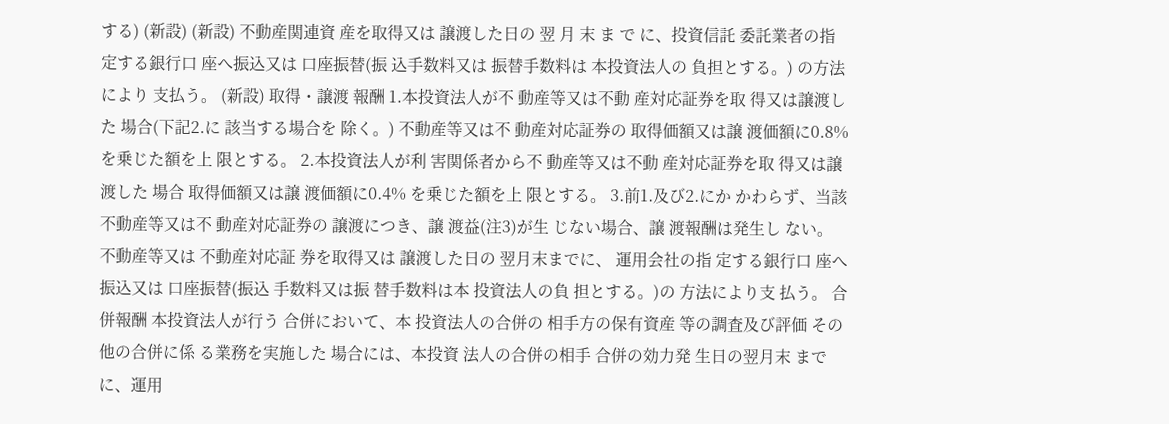する) (新設) (新設) 不動産関連資 産を取得又は 譲渡した日の 翌 月 末 ま で に、投資信託 委託業者の指 定する銀行口 座へ振込又は 口座振替(振 込手数料又は 振替手数料は 本投資法人の 負担とする。) の方法により 支払う。 (新設) 取得・譲渡 報酬 1.本投資法人が不 動産等又は不動 産対応証券を取 得又は譲渡した 場合(下記2.に 該当する場合を 除く。) 不動産等又は不 動産対応証券の 取得価額又は譲 渡価額に0.8% を乗じた額を上 限とする。 2.本投資法人が利 害関係者から不 動産等又は不動 産対応証券を取 得又は譲渡した 場合 取得価額又は譲 渡価額に0.4% を乗じた額を上 限とする。 3.前1.及び2.にか かわらず、当該 不動産等又は不 動産対応証券の 譲渡につき、譲 渡益(注3)が生 じない場合、譲 渡報酬は発生し ない。 不動産等又は 不動産対応証 券を取得又は 譲渡した日の 翌月末までに、 運用会社の指 定する銀行口 座へ振込又は 口座振替(振込 手数料又は振 替手数料は本 投資法人の負 担とする。)の 方法により支 払う。 合併報酬 本投資法人が行う 合併において、本 投資法人の合併の 相手方の保有資産 等の調査及び評価 その他の合併に係 る業務を実施した 場合には、本投資 法人の合併の相手 合併の効力発 生日の翌月末 までに、運用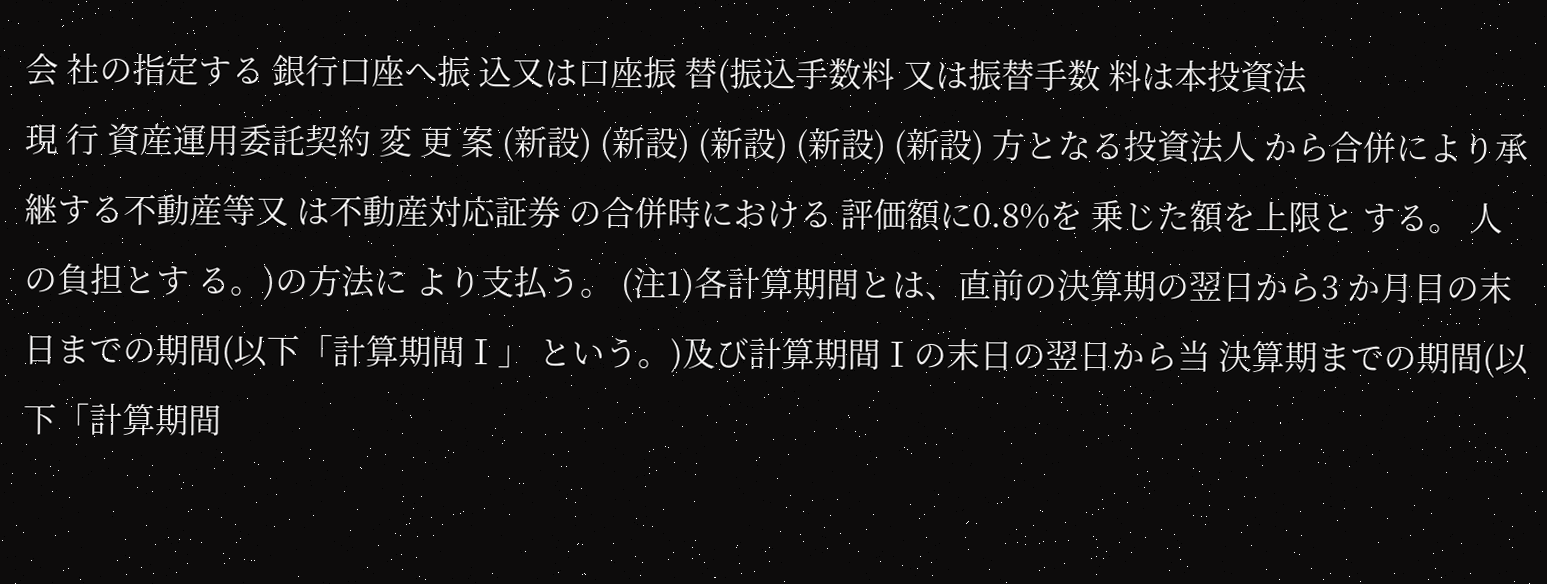会 社の指定する 銀行口座へ振 込又は口座振 替(振込手数料 又は振替手数 料は本投資法
現 行 資産運用委託契約 変 更 案 (新設) (新設) (新設) (新設) (新設) 方となる投資法人 から合併により承 継する不動産等又 は不動産対応証券 の合併時における 評価額に0.8%を 乗じた額を上限と する。 人の負担とす る。)の方法に より支払う。 (注1)各計算期間とは、直前の決算期の翌日から3 か月目の末日までの期間(以下「計算期間Ⅰ」 という。)及び計算期間Ⅰの末日の翌日から当 決算期までの期間(以下「計算期間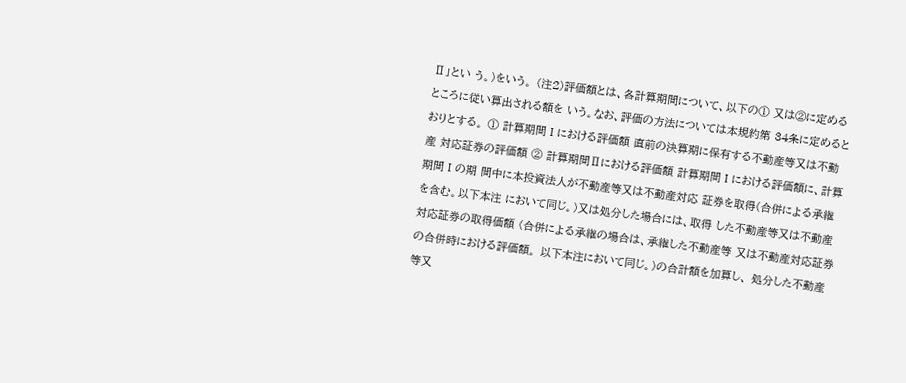Ⅱ」とい う。)をいう。 (注2)評価額とは、各計算期間について、以下の① 又は②に定めるところに従い算出される額を いう。なお、評価の方法については本規約第 34条に定めるとおりとする。 ① 計算期間Ⅰにおける評価額 直前の決算期に保有する不動産等又は不動産 対応証券の評価額 ② 計算期間Ⅱにおける評価額 計算期間Ⅰにおける評価額に、計算期間Ⅰの期 間中に本投資法人が不動産等又は不動産対応 証券を取得(合併による承継を含む。以下本注 において同じ。)又は処分した場合には、取得 した不動産等又は不動産対応証券の取得価額 (合併による承継の場合は、承継した不動産等 又は不動産対応証券の合併時における評価額。 以下本注において同じ。)の合計額を加算し、 処分した不動産等又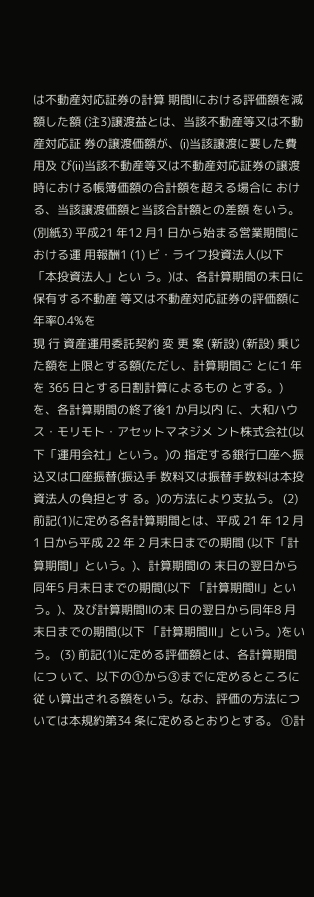は不動産対応証券の計算 期間Ⅰにおける評価額を減額した額 (注3)譲渡益とは、当該不動産等又は不動産対応証 券の譲渡価額が、(i)当該譲渡に要した費用及 び(ii)当該不動産等又は不動産対応証券の譲渡 時における帳簿価額の合計額を超える場合に おける、当該譲渡価額と当該合計額との差額 をいう。 (別紙3) 平成21 年12 月1 日から始まる営業期間における運 用報酬1 (1) ビ・ライフ投資法人(以下「本投資法人」とい う。)は、各計算期間の末日に保有する不動産 等又は不動産対応証券の評価額に年率0.4%を
現 行 資産運用委託契約 変 更 案 (新設) (新設) 乗じた額を上限とする額(ただし、計算期間ご とに1 年を 365 日とする日割計算によるもの とする。)を、各計算期間の終了後1 か月以内 に、大和ハウス・モリモト・アセットマネジメ ント株式会社(以下「運用会社」という。)の 指定する銀行口座へ振込又は口座振替(振込手 数料又は振替手数料は本投資法人の負担とす る。)の方法により支払う。 (2) 前記(1)に定める各計算期間とは、平成 21 年 12 月 1 日から平成 22 年 2 月末日までの期間 (以下「計算期間Ⅰ」という。)、計算期間Ⅰの 末日の翌日から同年5 月末日までの期間(以下 「計算期間Ⅱ」という。)、及び計算期間Ⅱの末 日の翌日から同年8 月末日までの期間(以下 「計算期間Ⅲ」という。)をいう。 (3) 前記(1)に定める評価額とは、各計算期間につ いて、以下の①から③までに定めるところに従 い算出される額をいう。なお、評価の方法につ いては本規約第34 条に定めるとおりとする。 ①計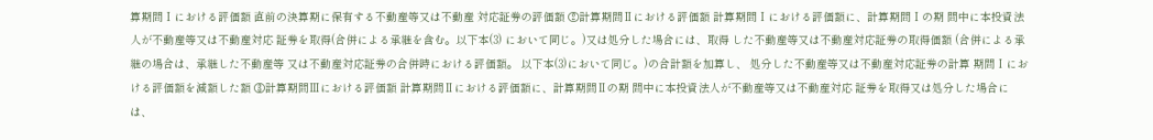算期間Ⅰにおける評価額 直前の決算期に保有する不動産等又は不動産 対応証券の評価額 ②計算期間Ⅱにおける評価額 計算期間Ⅰにおける評価額に、計算期間Ⅰの期 間中に本投資法人が不動産等又は不動産対応 証券を取得(合併による承継を含む。以下本(3) において同じ。)又は処分した場合には、取得 した不動産等又は不動産対応証券の取得価額 (合併による承継の場合は、承継した不動産等 又は不動産対応証券の合併時における評価額。 以下本(3)において同じ。)の合計額を加算し、 処分した不動産等又は不動産対応証券の計算 期間Ⅰにおける評価額を減額した額 ③計算期間Ⅲにおける評価額 計算期間Ⅱにおける評価額に、計算期間Ⅱの期 間中に本投資法人が不動産等又は不動産対応 証券を取得又は処分した場合には、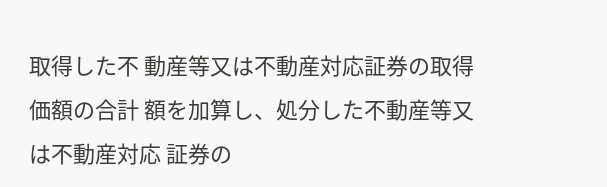取得した不 動産等又は不動産対応証券の取得価額の合計 額を加算し、処分した不動産等又は不動産対応 証券の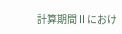計算期間Ⅱにおけ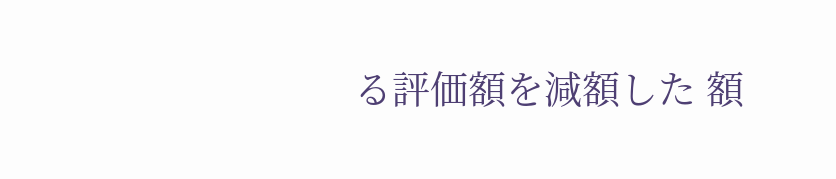る評価額を減額した 額